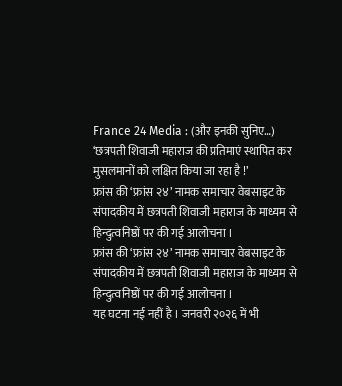France 24 Media : (और इनकी सुनिए…) ‘छत्रपती शिवाजी महाराज की प्रतिमाएं स्थापित कर मुसलमानों को लक्षित किया जा रहा है !’
फ्रांस की ‘फ्रांस २४’ नामक समाचार वेबसाइट के संपादकीय में छत्रपती शिवाजी महाराज के माध्यम से हिन्दुत्वनिष्ठों पर की गई आलोचना ।
फ्रांस की ‘फ्रांस २४’ नामक समाचार वेबसाइट के संपादकीय में छत्रपती शिवाजी महाराज के माध्यम से हिन्दुत्वनिष्ठों पर की गई आलोचना ।
यह घटना नई नहीं है । जनवरी २०२६ में भी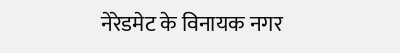नेरेडमेट के विनायक नगर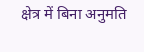क्षेत्र में बिना अनुमति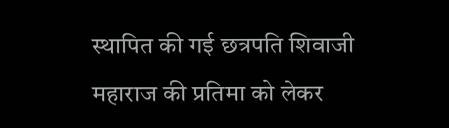स्थापित की गई छत्रपति शिवाजी महाराज की प्रतिमा को लेकर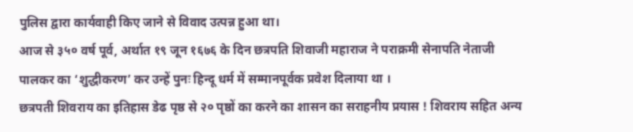पुलिस द्वारा कार्यवाही किए जाने से विवाद उत्पन्न हुआ था।
आज से ३५० वर्ष पूर्व, अर्थात १९ जून १६७६ के दिन छत्रपति शिवाजी महाराज ने पराक्रमी सेनापति नेताजी पालकर का ‘शुद्धीकरण’ कर उन्हें पुनः हिन्दू धर्म में सम्मानपूर्वक प्रवेश दिलाया था ।
छत्रपती शिवराय का इतिहास डेढ पृष्ठ से २० पृष्ठों का करने का शासन का सराहनीय प्रयास ! शिवराय सहित अन्य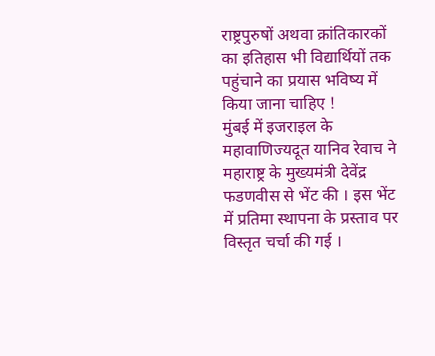राष्ट्रपुरुषों अथवा क्रांतिकारकों का इतिहास भी विद्यार्थियों तक पहुंचाने का प्रयास भविष्य में किया जाना चाहिए !
मुंबई में इजराइल के महावाणिज्यदूत यानिव रेवाच ने महाराष्ट्र के मुख्यमंत्री देवेंद्र फडणवीस से भेंट की । इस भेंट में प्रतिमा स्थापना के प्रस्ताव पर विस्तृत चर्चा की गई ।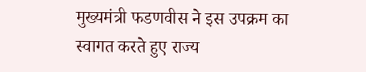मुख्यमंत्री फडणवीस ने इस उपक्रम का स्वागत करते हुए राज्य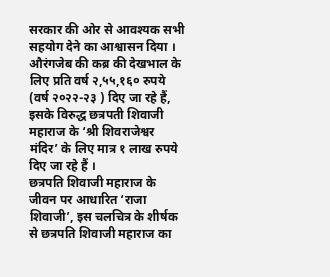सरकार की ओर से आवश्यक सभी सहयोग देने का आश्वासन दिया ।
औरंगजेब की कब्र की देखभाल के लिए प्रति वर्ष २,५५,१६० रुपये (वर्ष २०२२-२३ ) दिए जा रहे हैं, इसके विरुद्ध छत्रपती शिवाजी महाराज के ‘श्री शिवराजेश्वर मंदिर’ के लिए मात्र १ लाख रुपये दिए जा रहे हैं ।
छत्रपति शिवाजी महाराज के जीवन पर आधारित ‘राजा शिवाजी’, इस चलचित्र के शीर्षक से छत्रपति शिवाजी महाराज का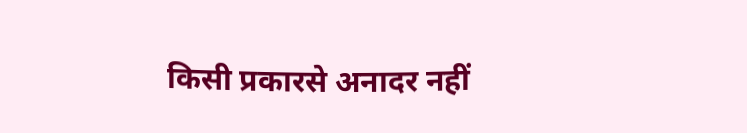किसी प्रकारसे अनादर नहीं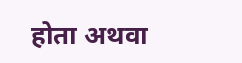होता अथवा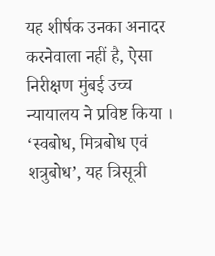यह शीर्षक उनका अनादर करनेवाला नहीं है, ऐसा निरीक्षण मुंबई उच्च न्यायालय ने प्रविष्ट किया ।
‘स्वबोध, मित्रबोध एवं शत्रुबोध’, यह त्रिसूत्री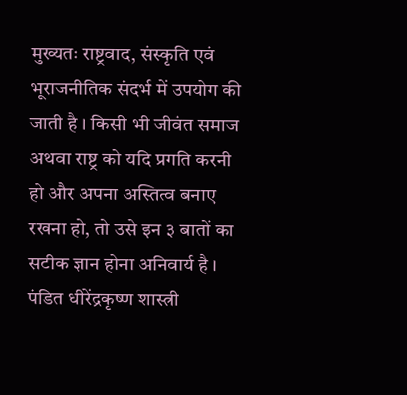मुख्यतः राष्ट्रवाद, संस्कृति एवं भूराजनीतिक संदर्भ में उपयोग की जाती है । किसी भी जीवंत समाज अथवा राष्ट्र को यदि प्रगति करनी हो और अपना अस्तित्व बनाए रखना हो, तो उसे इन ३ बातों का सटीक ज्ञान होना अनिवार्य है ।
पंडित धीरेंद्रकृष्ण शास्त्री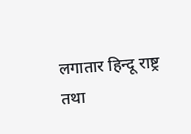लगातार हिन्दू राष्ट्र तथा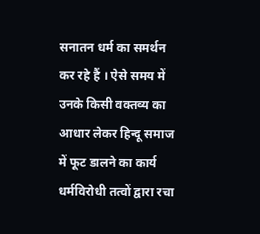सनातन धर्म का समर्थन कर रहे हैं । ऐसे समय में उनके किसी वक्तव्य का आधार लेकर हिन्दू समाज में फूट डालने का कार्य धर्मविरोधी तत्वों द्वारा रचा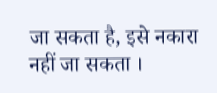जा सकता है, इसे नकारा नहीं जा सकता ।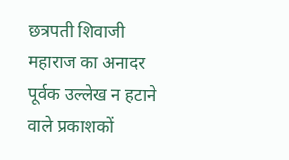छत्रपती शिवाजी महाराज का अनादर पूर्वक उल्लेख न हटाने वाले प्रकाशकों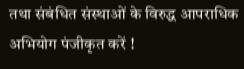तथा संबंधित संस्थाओं के विरुद्ध आपराधिक अभियोग पंजीकृत करें !